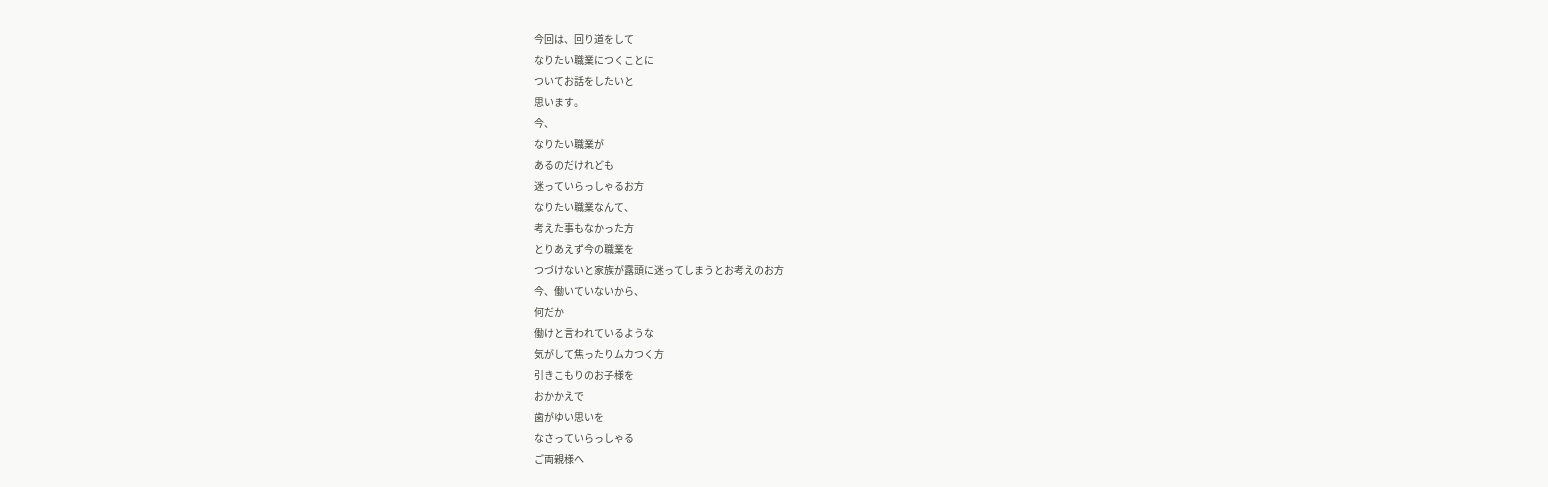今回は、回り道をして
なりたい職業につくことに
ついてお話をしたいと
思います。
今、
なりたい職業が
あるのだけれども
迷っていらっしゃるお方
なりたい職業なんて、
考えた事もなかった方
とりあえず今の職業を
つづけないと家族が露頭に迷ってしまうとお考えのお方
今、働いていないから、
何だか
働けと言われているような
気がして焦ったりムカつく方
引きこもりのお子様を
おかかえで
歯がゆい思いを
なさっていらっしゃる
ご両親様へ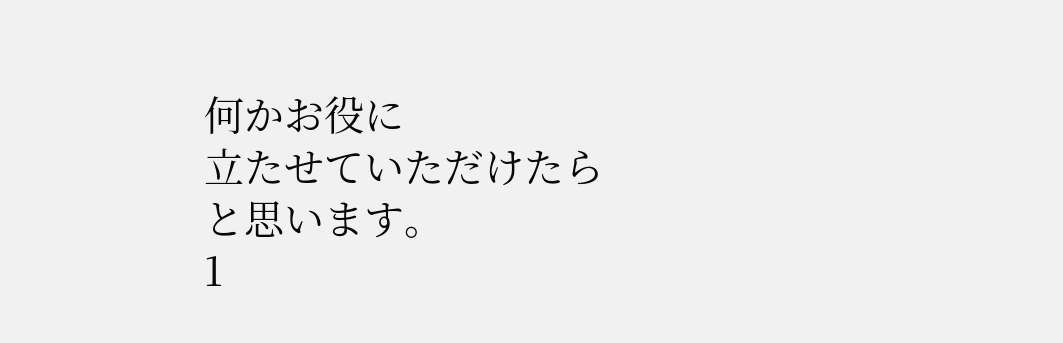何かお役に
立たせていただけたら
と思います。
1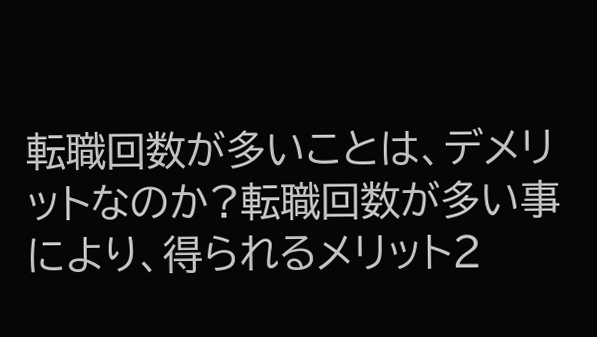転職回数が多いことは、デメリットなのか?転職回数が多い事により、得られるメリット2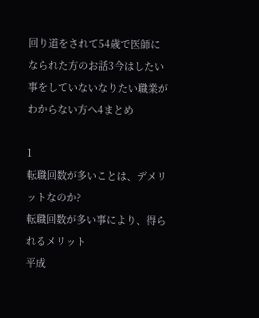回り道をされて54歳で医師になられた方のお話3今はしたい事をしていないなりたい職業がわからない方へ4まとめ

1
転職回数が多いことは、デメリットなのか?
転職回数が多い事により、得られるメリット
平成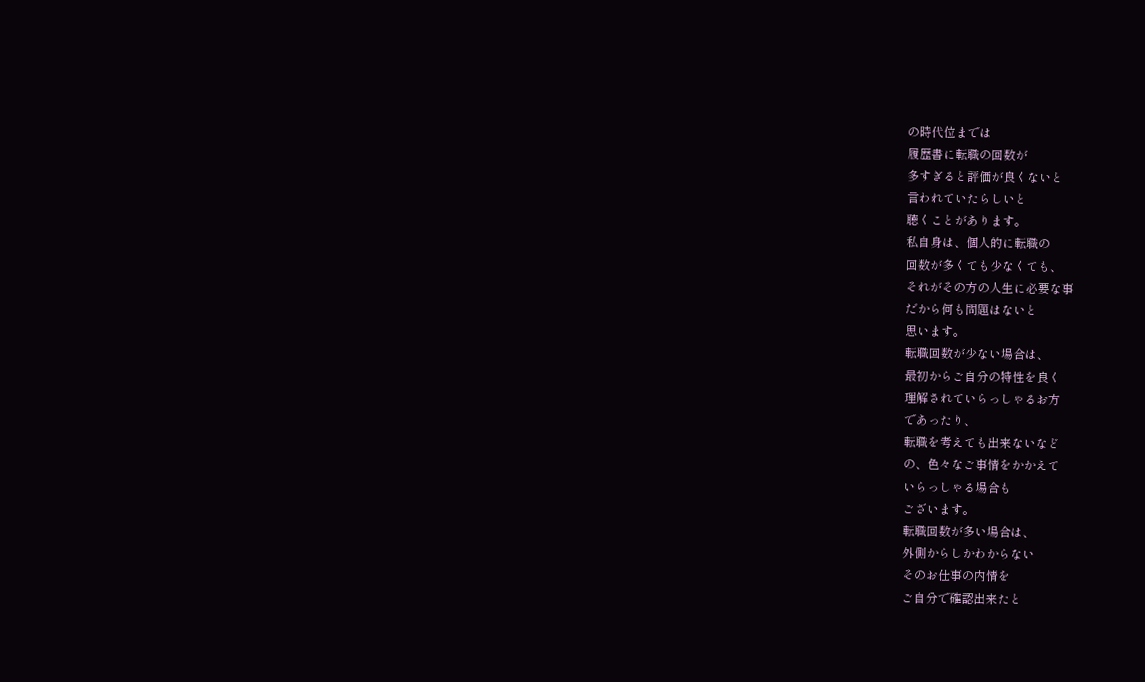の時代位までは
履歴書に転職の回数が
多すぎると評価が良くないと
言われていたらしいと
聴くことがあります。
私自身は、個人的に転職の
回数が多くても少なくても、
それがその方の人生に必要な事
だから何も問題はないと
思います。
転職回数が少ない場合は、
最初からご自分の特性を良く
理解されていらっしゃるお方
であったり、
転職を考えても出来ないなど
の、色々なご事情をかかえて
いらっしゃる場合も
ございます。
転職回数が多い場合は、
外側からしかわからない
そのお仕事の内情を
ご自分で確認出来たと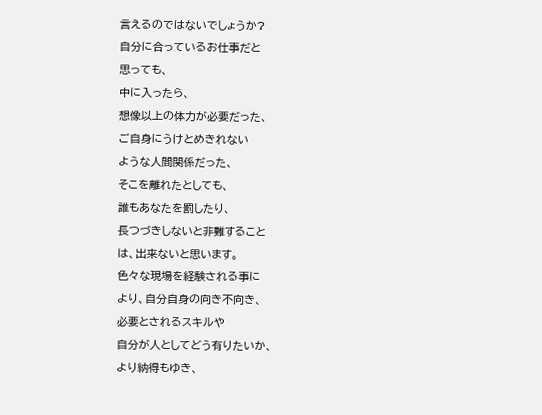言えるのではないでしょうか?
自分に合っているお仕事だと
思っても、
中に入ったら、
想像以上の体力が必要だった、
ご自身にうけとめきれない
ような人間関係だった、
そこを離れたとしても、
誰もあなたを罰したり、
長つづきしないと非難すること
は、出来ないと思います。
色々な現場を経験される事に
より、自分自身の向き不向き、
必要とされるスキルや
自分が人としてどう有りたいか、
より納得もゆき、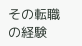その転職の経験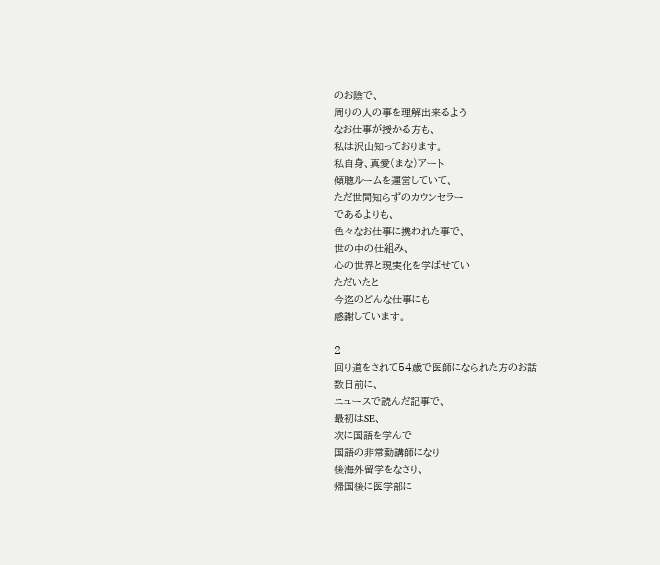のお陰で、
周りの人の事を理解出来るよう
なお仕事が授かる方も、
私は沢山知っております。
私自身、真愛(まな)アート
傾聴ルームを運営していて、
ただ世間知らずのカウンセラー
であるよりも、
色々なお仕事に携われた事で、
世の中の仕組み、
心の世界と現実化を学ばせてい
ただいたと
今迄のどんな仕事にも
感謝しています。

2
回り道をされて54歳で医師になられた方のお話
数日前に、
ニュースで読んだ記事で、
最初はSE、
次に国語を学んで
国語の非常勤講師になり
後海外留学をなさり、
帰国後に医学部に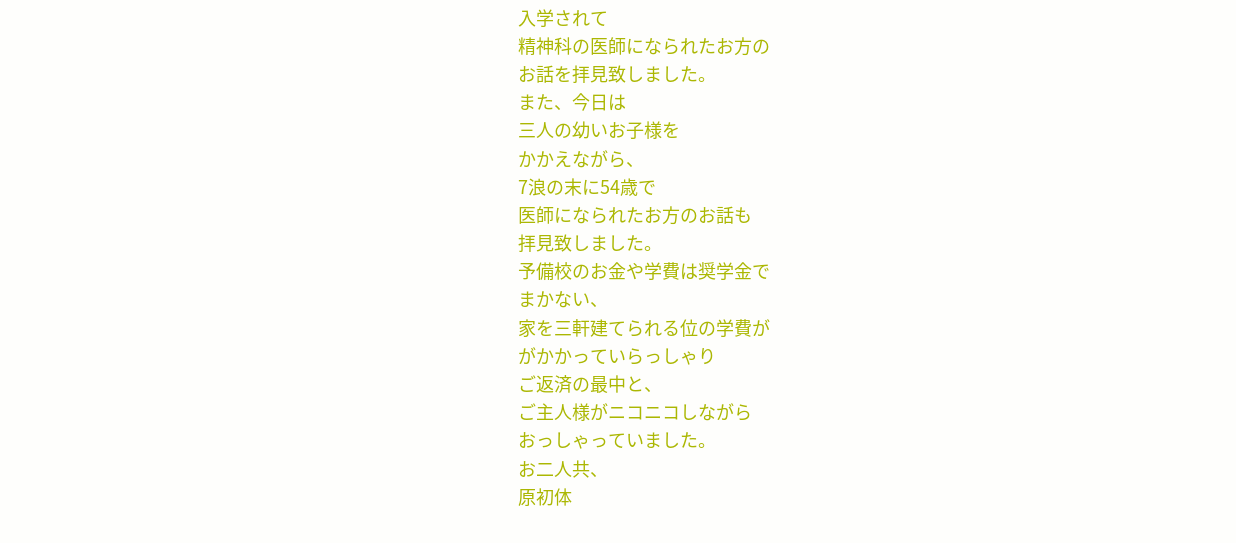入学されて
精神科の医師になられたお方の
お話を拝見致しました。
また、今日は
三人の幼いお子様を
かかえながら、
7浪の末に54歳で
医師になられたお方のお話も
拝見致しました。
予備校のお金や学費は奨学金で
まかない、
家を三軒建てられる位の学費が
がかかっていらっしゃり
ご返済の最中と、
ご主人様がニコニコしながら
おっしゃっていました。
お二人共、
原初体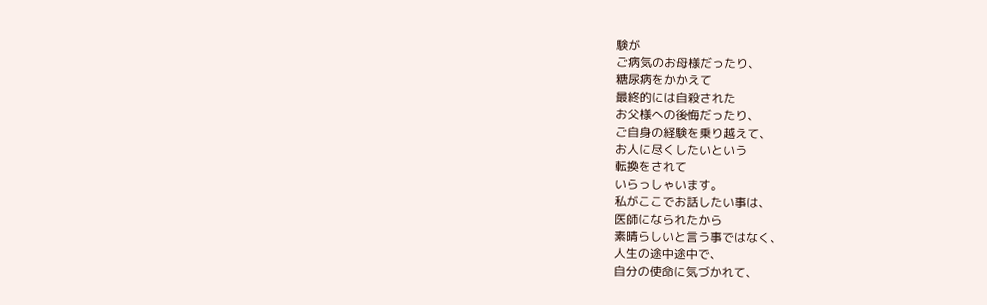験が
ご病気のお母様だったり、
糖尿病をかかえて
最終的には自殺された
お父様への後悔だったり、
ご自身の経験を乗り越えて、
お人に尽くしたいという
転換をされて
いらっしゃいます。
私がここでお話したい事は、
医師になられたから
素晴らしいと言う事ではなく、
人生の途中途中で、
自分の使命に気づかれて、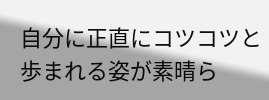自分に正直にコツコツと
歩まれる姿が素晴ら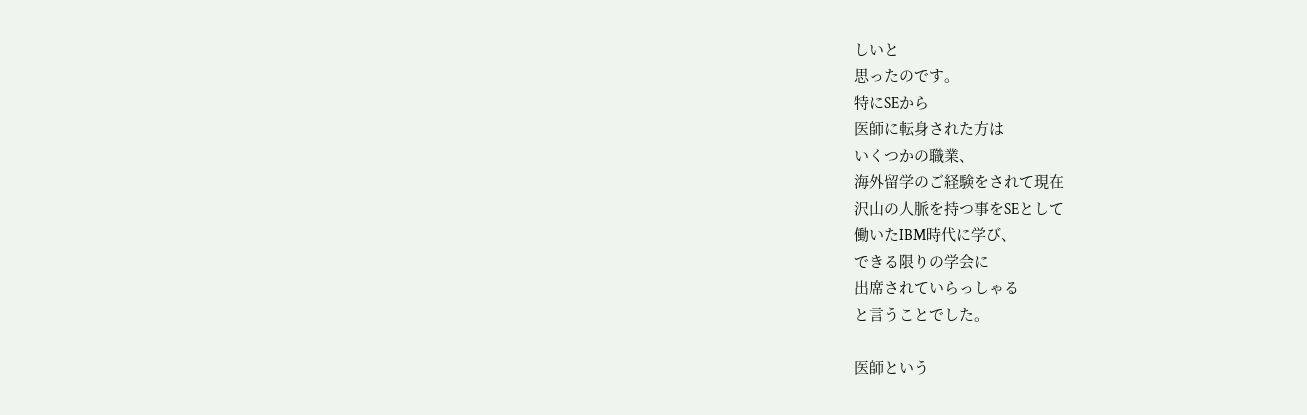しいと
思ったのです。
特にSEから
医師に転身された方は
いくつかの職業、
海外留学のご経験をされて現在
沢山の人脈を持つ事をSEとして
働いたIBM時代に学び、
できる限りの学会に
出席されていらっしゃる
と言うことでした。

医師という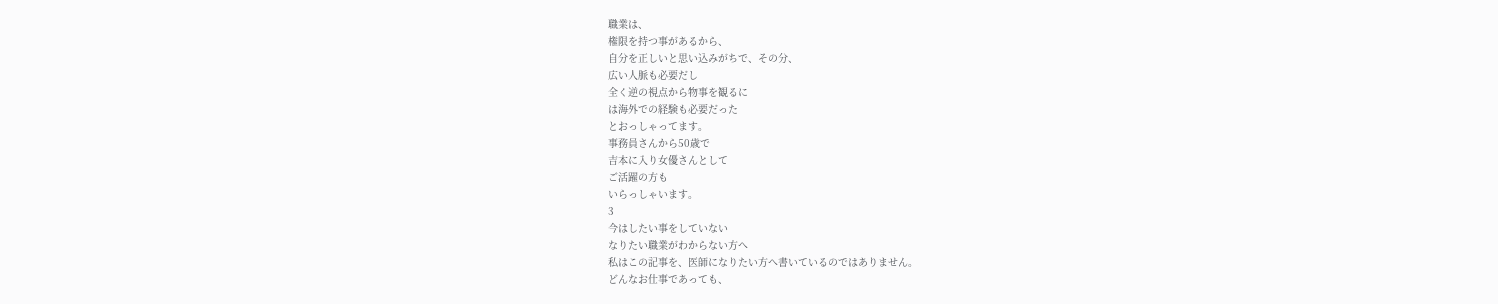職業は、
権限を持つ事があるから、
自分を正しいと思い込みがちで、その分、
広い人脈も必要だし
全く逆の視点から物事を観るに
は海外での経験も必要だった
とおっしゃってます。
事務員さんから50歳で
吉本に入り女優さんとして
ご活躍の方も
いらっしゃいます。
3
今はしたい事をしていない
なりたい職業がわからない方へ
私はこの記事を、医師になりたい方へ書いているのではありません。
どんなお仕事であっても、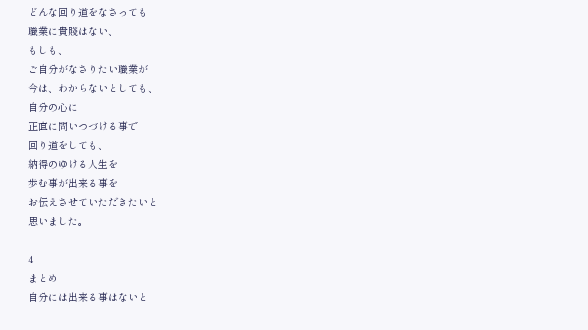どんな回り道をなさっても
職業に貴賤はない、
もしも、
ご自分がなさりたい職業が
今は、わからないとしても、
自分の心に
正直に問いつづける事で
回り道をしても、
納得のゆける人生を
歩む事が出来る事を
お伝えさせていただきたいと
思いました。

4
まとめ
自分には出来る事はないと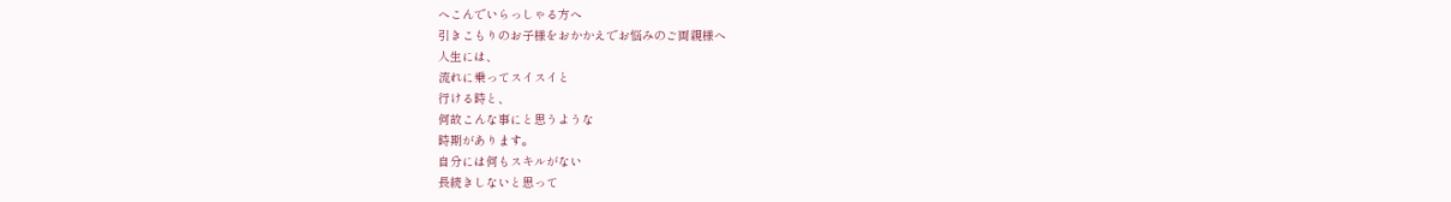へこんでいらっしゃる方へ
引きこもりのお子様をおかかえでお悩みのご両親様へ
人生には、
流れに乗ってスイスイと
行ける時と、
何故こんな事にと思うような
時期があります。
自分には何もスキルがない
長続きしないと思って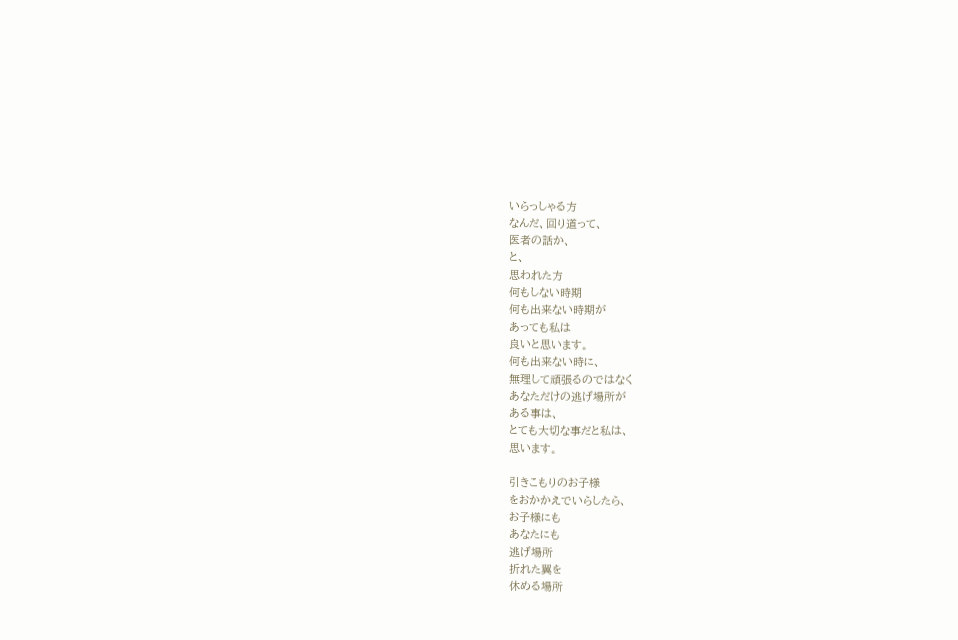いらっしゃる方
なんだ、回り道って、
医者の話か、
と、
思われた方
何もしない時期
何も出来ない時期が
あっても私は
良いと思います。
何も出来ない時に、
無理して頑張るのではなく
あなただけの逃げ場所が
ある事は、
とても大切な事だと私は、
思います。

引きこもりのお子様
をおかかえでいらしたら、
お子様にも
あなたにも
逃げ場所
折れた翼を
休める場所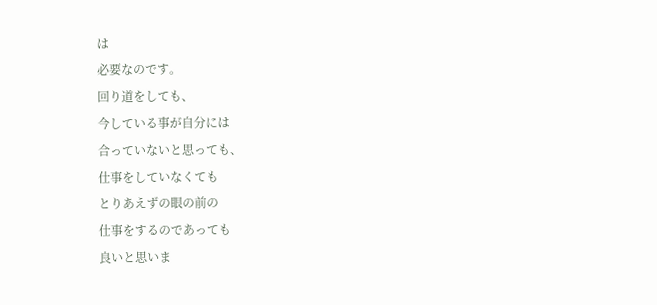は
必要なのです。
回り道をしても、
今している事が自分には
合っていないと思っても、
仕事をしていなくても
とりあえずの眼の前の
仕事をするのであっても
良いと思いま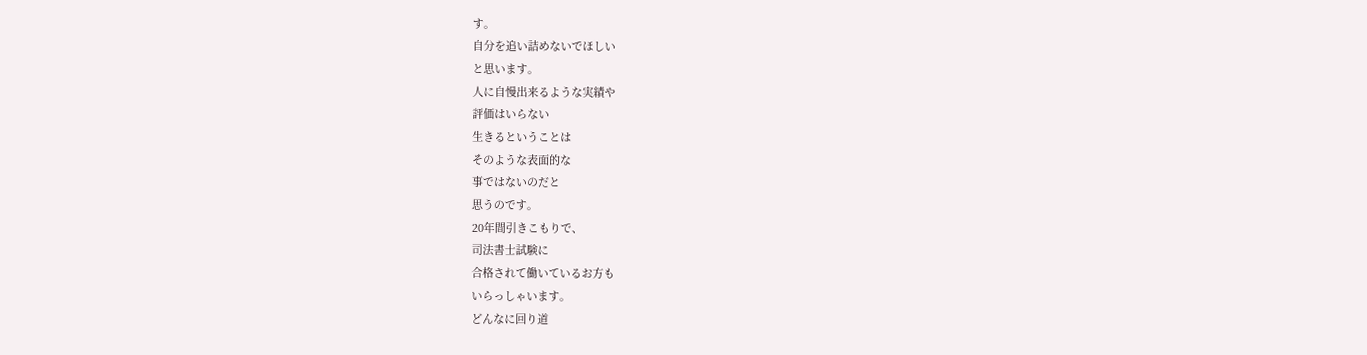す。
自分を追い詰めないでほしい
と思います。
人に自慢出来るような実績や
評価はいらない
生きるということは
そのような表面的な
事ではないのだと
思うのです。
20年間引きこもりで、
司法書士試験に
合格されて働いているお方も
いらっしゃいます。
どんなに回り道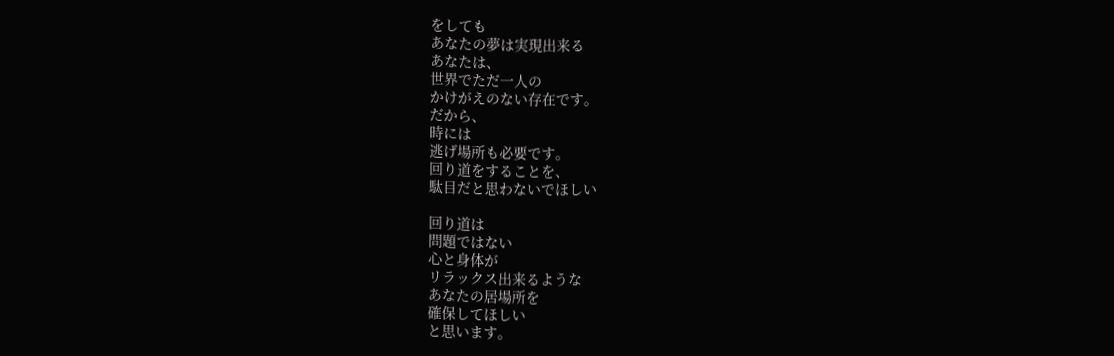をしても
あなたの夢は実現出来る
あなたは、
世界でただ一人の
かけがえのない存在です。
だから、
時には
逃げ場所も必要です。
回り道をすることを、
駄目だと思わないでほしい

回り道は
問題ではない
心と身体が
リラックス出来るような
あなたの居場所を
確保してほしい
と思います。